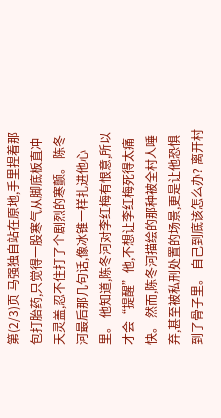第(2/3)页 马强独自站在原地,手里捏着那包打胎药,只觉得一股寒气从脚底板直冲天灵盖,忍不住打了个剧烈的寒颤。 陈冬河最后那几句话,像冰锥一样扎进他心里。 他知道,陈冬河对李红梅有恨意,所以才会“提醒”他,不想让李红梅死得太痛快。 然而,陈冬河描绘的那种被全村人唾弃,甚至被私刑处置的场景,更是让他恐惧到了骨子里。 自己到底该怎么办? 离开村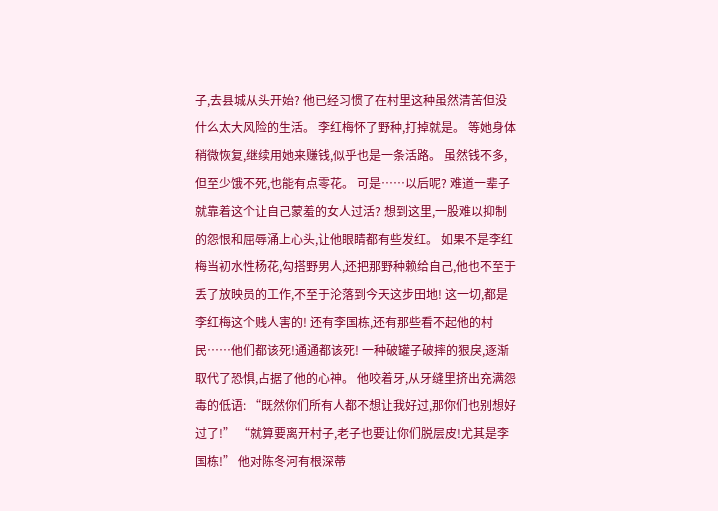子,去县城从头开始? 他已经习惯了在村里这种虽然清苦但没什么太大风险的生活。 李红梅怀了野种,打掉就是。 等她身体稍微恢复,继续用她来赚钱,似乎也是一条活路。 虽然钱不多,但至少饿不死,也能有点零花。 可是……以后呢? 难道一辈子就靠着这个让自己蒙羞的女人过活? 想到这里,一股难以抑制的怨恨和屈辱涌上心头,让他眼睛都有些发红。 如果不是李红梅当初水性杨花,勾搭野男人,还把那野种赖给自己,他也不至于丢了放映员的工作,不至于沦落到今天这步田地! 这一切,都是李红梅这个贱人害的! 还有李国栋,还有那些看不起他的村民……他们都该死!通通都该死! 一种破罐子破摔的狠戾,逐渐取代了恐惧,占据了他的心神。 他咬着牙,从牙缝里挤出充满怨毒的低语: “既然你们所有人都不想让我好过,那你们也别想好过了!” “就算要离开村子,老子也要让你们脱层皮!尤其是李国栋!” 他对陈冬河有根深蒂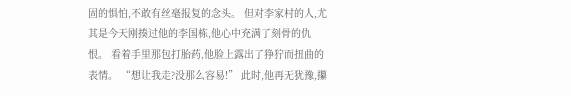固的惧怕,不敢有丝毫报复的念头。 但对李家村的人,尤其是今天刚揍过他的李国栋,他心中充满了刻骨的仇恨。 看着手里那包打胎药,他脸上露出了狰狞而扭曲的表情。 “想让我走?没那么容易!” 此时,他再无犹豫,攥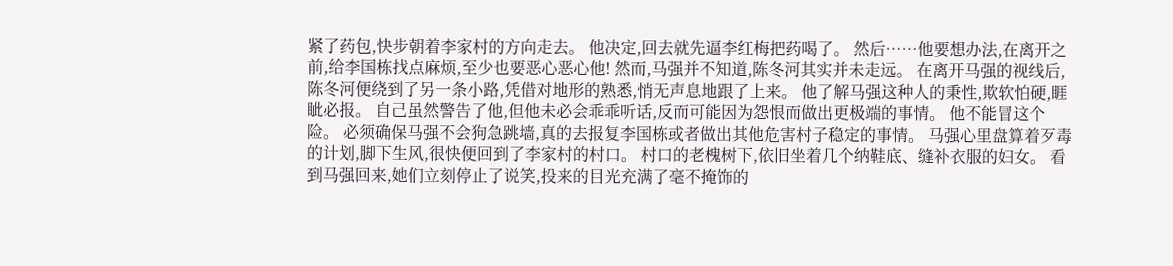紧了药包,快步朝着李家村的方向走去。 他决定,回去就先逼李红梅把药喝了。 然后……他要想办法,在离开之前,给李国栋找点麻烦,至少也要恶心恶心他! 然而,马强并不知道,陈冬河其实并未走远。 在离开马强的视线后,陈冬河便绕到了另一条小路,凭借对地形的熟悉,悄无声息地跟了上来。 他了解马强这种人的秉性,欺软怕硬,睚眦必报。 自己虽然警告了他,但他未必会乖乖听话,反而可能因为怨恨而做出更极端的事情。 他不能冒这个险。 必须确保马强不会狗急跳墙,真的去报复李国栋或者做出其他危害村子稳定的事情。 马强心里盘算着歹毒的计划,脚下生风,很快便回到了李家村的村口。 村口的老槐树下,依旧坐着几个纳鞋底、缝补衣服的妇女。 看到马强回来,她们立刻停止了说笑,投来的目光充满了毫不掩饰的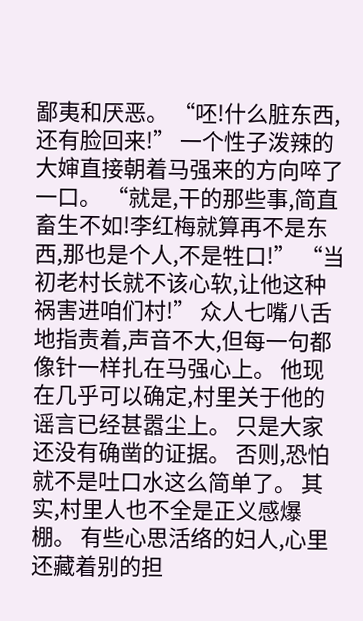鄙夷和厌恶。 “呸!什么脏东西,还有脸回来!” 一个性子泼辣的大婶直接朝着马强来的方向啐了一口。 “就是,干的那些事,简直畜生不如!李红梅就算再不是东西,那也是个人,不是牲口!” “当初老村长就不该心软,让他这种祸害进咱们村!” 众人七嘴八舌地指责着,声音不大,但每一句都像针一样扎在马强心上。 他现在几乎可以确定,村里关于他的谣言已经甚嚣尘上。 只是大家还没有确凿的证据。 否则,恐怕就不是吐口水这么简单了。 其实,村里人也不全是正义感爆棚。 有些心思活络的妇人,心里还藏着别的担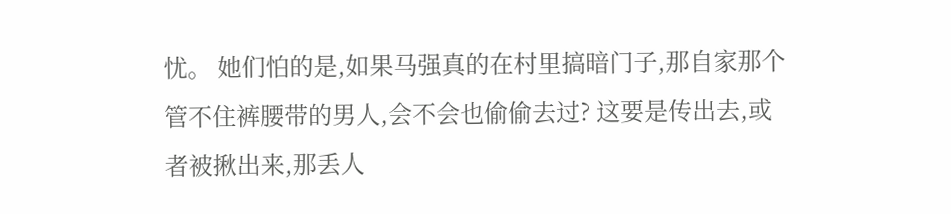忧。 她们怕的是,如果马强真的在村里搞暗门子,那自家那个管不住裤腰带的男人,会不会也偷偷去过? 这要是传出去,或者被揪出来,那丢人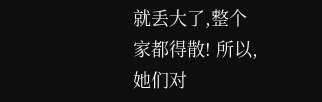就丢大了,整个家都得散! 所以,她们对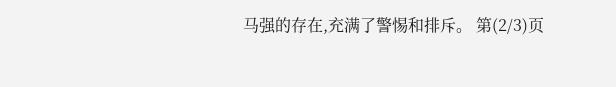马强的存在,充满了警惕和排斥。 第(2/3)页